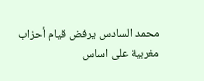محمد السادس يرفض قيام أحزاب مغربية على اساس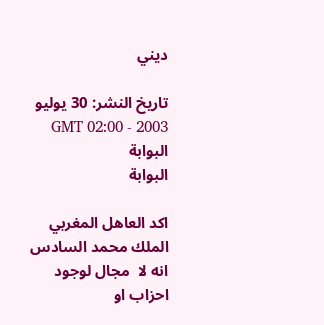ديني

تاريخ النشر: 30 يوليو 2003 - 02:00 GMT
البوابة
البوابة

اكد العاهل المغربي الملك محمد السادس انه لا  مجال لوجود احزاب او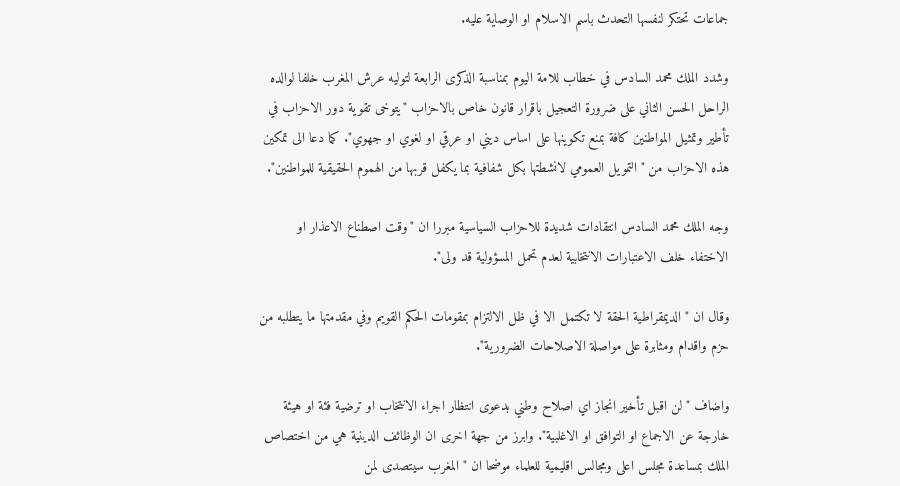جماعات تحتكر لنفسها التحدث باسم الاسلام او الوصاية عليه.

وشدد الملك محمد السادس في خطاب للامة اليوم بمناسبة الذكرى الرابعة لتوليه عرش المغرب خلفا لوالده الراحل الحسن الثاني على ضرورة التعجيل باقرار قانون خاص بالاحزاب "يتوخى تقوية دور الاحزاب في تأطير وتمثيل المواطنين كافة بمنع تكوينها على اساس ديني او عرقي او لغوي او جهوي". كما دعا الى تمكين هذه الاحزاب من "التمويل العمومي لانشطتها بكل شفافية بما يكفل قربها من الهموم الحقيقية للمواطنين".

وجه الملك محمد السادس انتقادات شديدة للاحزاب السياسية مبررا ان "وقت اصطناع الاعذار او الاختفاء خلف الاعتبارات الانتخابية لعدم تحمل المسؤولية قد ولى".

وقال ان "الديمقراطية الحقة لا تكتمل الا في ظل الالتزام بمقومات الحكم القويم وفي مقدمتها ما يتطلبه من حزم واقدام ومثابرة على مواصلة الاصلاحات الضرورية".

واضاف "لن اقبل تأخير انجاز اي اصلاح وطني بدعوى انتظار اجراء الانتخاب او ترضية فئة او هيئة خارجة عن الاجماع او التوافق او الاغلبية". وابرز من جهة اخرى ان الوظائف الدينية هي من اختصاص الملك بمساعدة مجلس اعلى ومجالس اقليمية للعلماء موضحا ان "المغرب سيتصدى لمن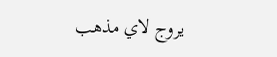يروج لاي مذهب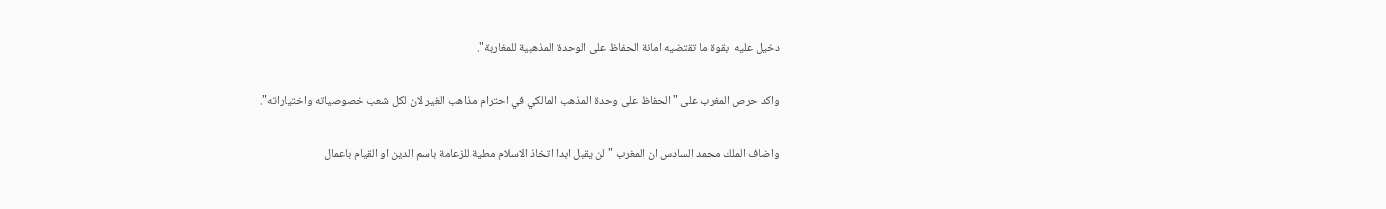دخيل عليه  بقوة ما تقتضيه امانة الحفاظ على الوحدة المذهبية للمغاربة".

واكد حرص المغرب على "الحفاظ على وحدة المذهب المالكي في احترام مذاهب الغير لان لكل شعب خصوصياته واختياراته".

واضاف الملك محمد السادس ان المغرب "لن يقبل ابدا اتخاذ الاسلام مطية للزعامة باسم الدين او القيام باعمال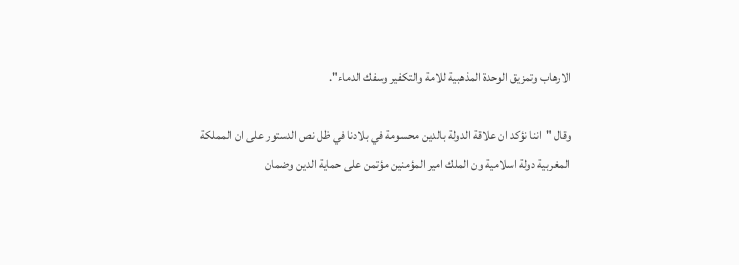الارهاب وتمزيق الوحدة المذهبية للامة والتكفير وسفك الدماء".

وقال "اننا نؤكد ان علاقة الدولة بالدين محسومة في بلادنا في ظل نص الدستور على ان المملكة المغربية دولة اسلامية ون الملك امير المؤمنين مؤتمن على حماية الدين وضمان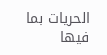الحريات بما فيها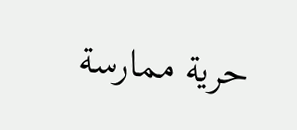حرية ممارسة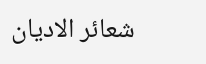شعائر الاديان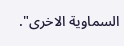السماوية الاخرى".